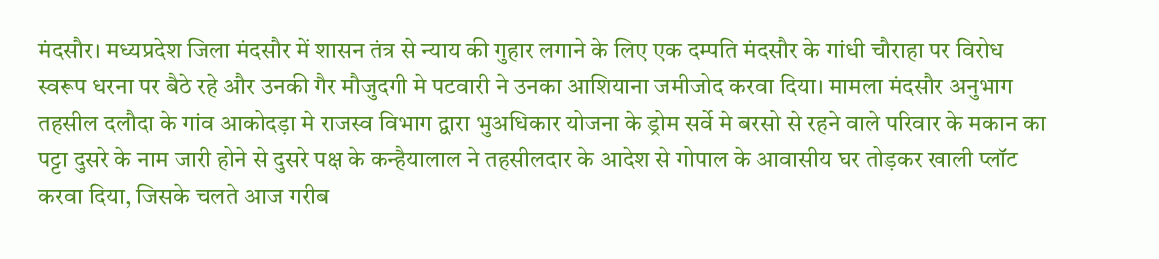मंदसौर। मध्यप्रदेश जिला मंदसौर में शासन तंत्र से न्याय की गुहार लगाने के लिए एक दम्पति मंदसौर के गांधी चौराहा पर विरोध स्वरूप धरना पर बैठे रहे और उनकी गैर मौजुदगी मे पटवारी ने उनका आशियाना जमीजोद करवा दिया। मामला मंदसौर अनुभाग तहसील दलौदा के गांव आकोदड़ा मे राजस्व विभाग द्वारा भुअधिकार योजना के ड्रोम सर्वे मे बरसो से रहने वाले परिवार के मकान का पट्टा दुसरे के नाम जारी होने से दुसरे पक्ष के कन्हैयालाल ने तहसीलदार के आदेश से गोपाल के आवासीय घर तोड़कर खाली प्लॉट करवा दिया, जिसके चलते आज गरीब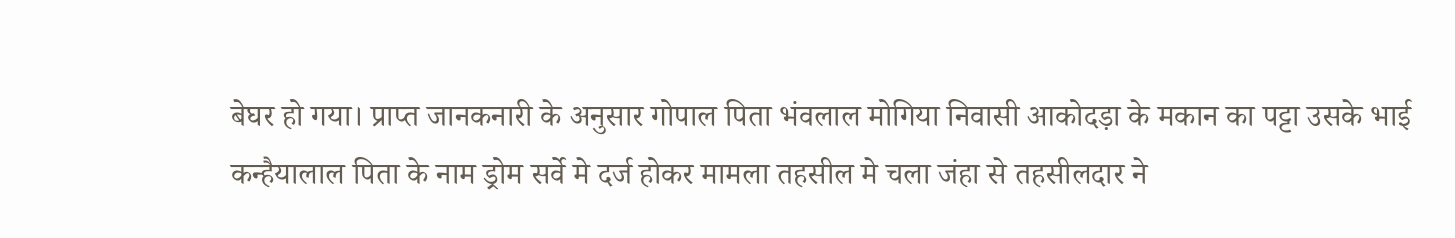बेघर हो गया। प्राप्त जानकनारी के अनुसार गोपाल पिता भंवलाल मोगिया निवासी आकोदड़ा के मकान का पट्टा उसके भाई कन्हैयालाल पिता के नाम ड्रोम सर्वे मे दर्ज होकर मामला तहसील मे चला जंहा से तहसीलदार ने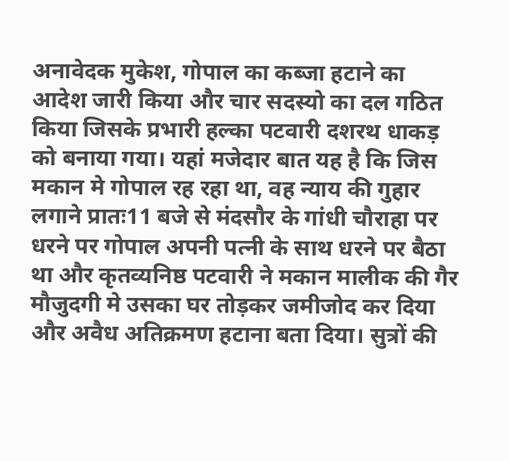अनावेदक मुकेश, गोपाल का कब्जा हटाने का आदेश जारी किया और चार सदस्यो का दल गठित किया जिसके प्रभारी हल्का पटवारी दशरथ धाकड़ को बनाया गया। यहां मजेदार बात यह है कि जिस मकान मे गोपाल रह रहा था, वह न्याय की गुहार लगाने प्रातः11 बजे से मंदसौर के गांधी चौराहा पर धरने पर गोपाल अपनी पत्नी के साथ धरने पर बैठा था और कृतव्यनिष्ठ पटवारी ने मकान मालीक की गैर मौजुदगी मे उसका घर तोड़कर जमीजोद कर दिया और अवैध अतिक्रमण हटाना बता दिया। सुत्रों की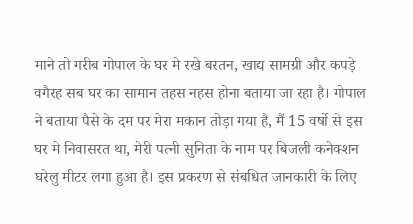माने तो गरीब गोपाल के घर मे रखे बरतन, खाद्य सामग्री और कपड़े वगैरह सब घर का सामान तहस नहस होना बताया जा रहा है। गोपाल ने बताया पैसे के दम पर मेरा मकान तोड़ा गया है, मैं 15 वर्षो से इस घर मे निवासरत था, मेरी पत्नी सुनिता के नाम पर बिजली कनेक्शन घरेलु मीटर लगा हुआ है। इस प्रकरण से संबधित जानकारी के लिए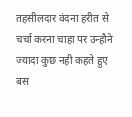तहसीलदार वंदना हरीत से चर्चा करना चाहा पर उन्हौने ज्यादा कुछ नही कहते हुए बस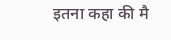इतना कहा की मै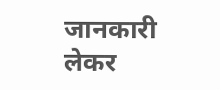जानकारी लेकर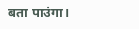बता पाउंगा।